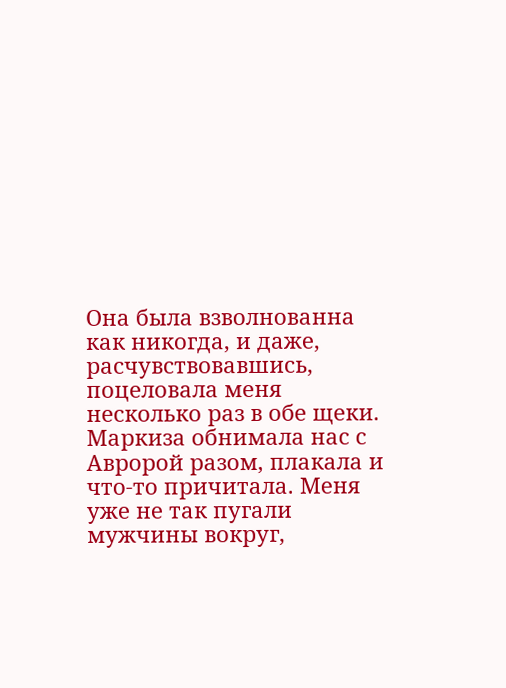Она была взволнованна как никогда, и даже, расчувствовавшись, поцеловала меня несколько раз в обе щеки. Маркиза обнимала нас с Авророй разом, плакала и что-то причитала. Меня уже не так пугали мужчины вокруг,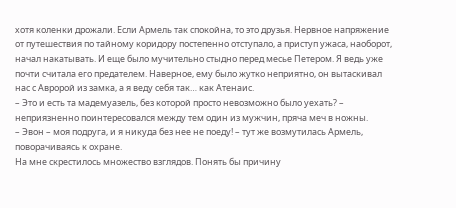хотя коленки дрожали. Если Армель так спокойна, то это друзья. Нервное напряжение от путешествия по тайному коридору постепенно отступало, а приступ ужаса, наоборот, начал накатывать. И еще было мучительно стыдно перед месье Петером. Я ведь уже почти считала его предателем. Наверное, ему было жутко неприятно, он вытаскивал нас с Авророй из замка, а я веду себя так… как Атенаис.
– Это и есть та мадемуазель, без которой просто невозможно было уехать? – неприязненно поинтересовался между тем один из мужчин, пряча меч в ножны.
– Эвон – моя подруга, и я никуда без нее не поеду! – тут же возмутилась Армель, поворачиваясь к охране.
На мне скрестилось множество взглядов. Понять бы причину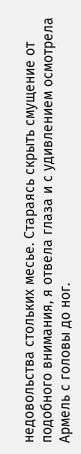недовольства стольких месье. Стараясь скрыть смущение от подобного внимания, я отвела глаза и с удивлением осмотрела Армель с головы до ног.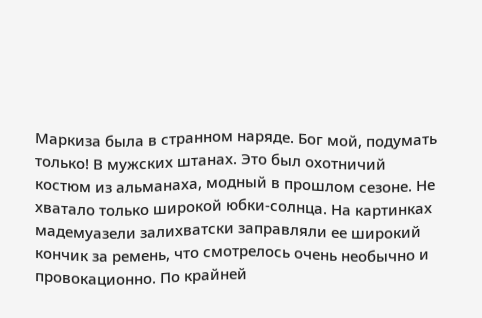Маркиза была в странном наряде. Бог мой, подумать только! В мужских штанах. Это был охотничий костюм из альманаха, модный в прошлом сезоне. Не хватало только широкой юбки-солнца. На картинках мадемуазели залихватски заправляли ее широкий кончик за ремень, что смотрелось очень необычно и провокационно. По крайней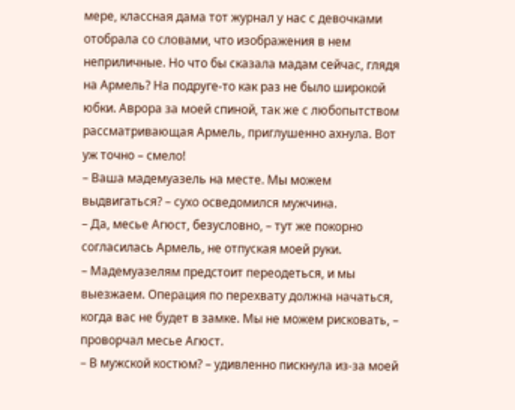мере, классная дама тот журнал у нас с девочками отобрала со словами, что изображения в нем неприличные. Но что бы сказала мадам сейчас, глядя на Армель? На подруге-то как раз не было широкой юбки. Аврора за моей спиной, так же с любопытством рассматривающая Армель, приглушенно ахнула. Вот уж точно – смело!
– Ваша мадемуазель на месте. Мы можем выдвигаться? – сухо осведомился мужчина.
– Да, месье Агюст, безусловно, – тут же покорно согласилась Армель, не отпуская моей руки.
– Мадемуазелям предстоит переодеться, и мы выезжаем. Операция по перехвату должна начаться, когда вас не будет в замке. Мы не можем рисковать, – проворчал месье Агюст.
– В мужской костюм? – удивленно пискнула из-за моей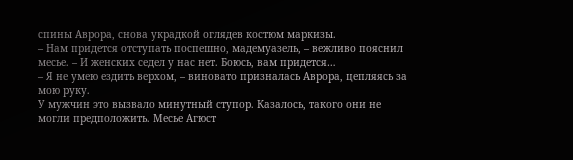спины Аврора, снова украдкой оглядев костюм маркизы.
– Нам придется отступать поспешно, мадемуазель, – вежливо пояснил месье. – И женских седел у нас нет. Боюсь, вам придется…
– Я не умею ездить верхом, – виновато призналась Аврора, цепляясь за мою руку.
У мужчин это вызвало минутный ступор. Казалось, такого они не могли предположить. Месье Агюст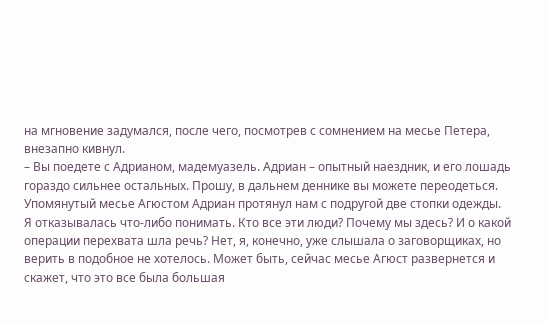на мгновение задумался, после чего, посмотрев с сомнением на месье Петера, внезапно кивнул.
– Вы поедете с Адрианом, мадемуазель. Адриан – опытный наездник, и его лошадь гораздо сильнее остальных. Прошу, в дальнем деннике вы можете переодеться.
Упомянутый месье Агюстом Адриан протянул нам с подругой две стопки одежды.
Я отказывалась что-либо понимать. Кто все эти люди? Почему мы здесь? И о какой операции перехвата шла речь? Нет, я, конечно, уже слышала о заговорщиках, но верить в подобное не хотелось. Может быть, сейчас месье Агюст развернется и скажет, что это все была большая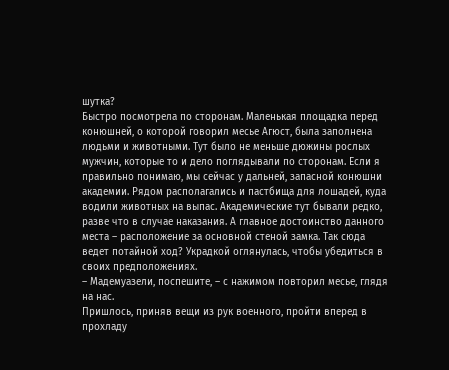шутка?
Быстро посмотрела по сторонам. Маленькая площадка перед конюшней, о которой говорил месье Агюст, была заполнена людьми и животными. Тут было не меньше дюжины рослых мужчин, которые то и дело поглядывали по сторонам. Если я правильно понимаю, мы сейчас у дальней, запасной конюшни академии. Рядом располагались и пастбища для лошадей, куда водили животных на выпас. Академические тут бывали редко, разве что в случае наказания. А главное достоинство данного места – расположение за основной стеной замка. Так сюда ведет потайной ход? Украдкой оглянулась, чтобы убедиться в своих предположениях.
– Мадемуазели, поспешите, – с нажимом повторил месье, глядя на нас.
Пришлось, приняв вещи из рук военного, пройти вперед в прохладу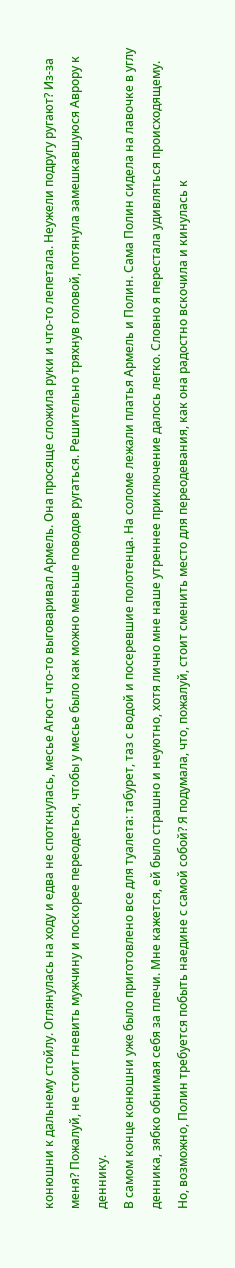конюшни к дальнему стойлу. Оглянулась на ходу и едва не споткнулась, месье Агюст что-то выговаривал Армель. Она просяще сложила руки и что-то лепетала. Неужели подругу ругают? Из-за меня? Пожалуй, не стоит гневить мужчину и поскорее переодеться, чтобы у месье было как можно меньше поводов ругаться. Решительно тряхнув головой, потянула замешкавшуюся Аврору к деннику.
В самом конце конюшни уже было приготовлено все для туалета: табурет, таз с водой и посеревшие полотенца. На соломе лежали платья Армель и Полин. Сама Полин сидела на лавочке в углу денника, зябко обнимая себя за плечи. Мне кажется, ей было страшно и неуютно, хотя лично мне наше утреннее приключение далось легко. Словно я перестала удивляться происходящему. Но, возможно, Полин требуется побыть наедине с самой собой? Я подумала, что, пожалуй, стоит сменить место для переодевания, как она радостно вскочила и кинулась к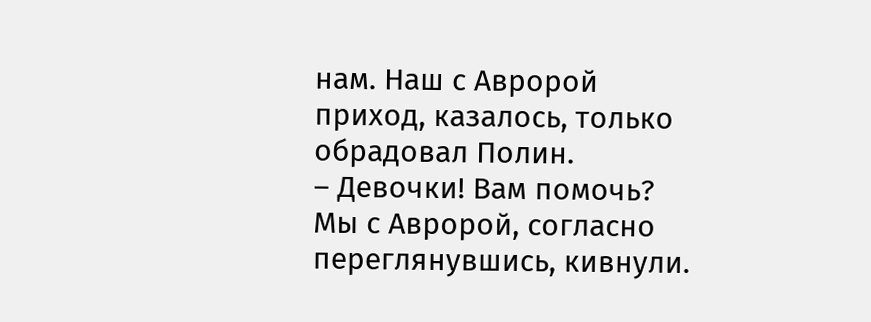нам. Наш с Авророй приход, казалось, только обрадовал Полин.
– Девочки! Вам помочь?
Мы с Авророй, согласно переглянувшись, кивнули.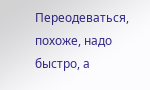Переодеваться, похоже, надо быстро, а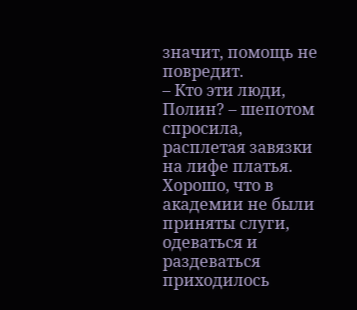значит, помощь не повредит.
– Кто эти люди, Полин? – шепотом спросила, расплетая завязки на лифе платья. Хорошо, что в академии не были приняты слуги, одеваться и раздеваться приходилось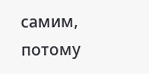самим, потому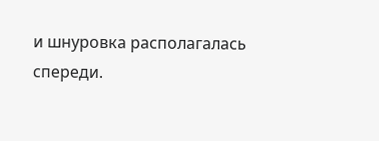и шнуровка располагалась спереди.